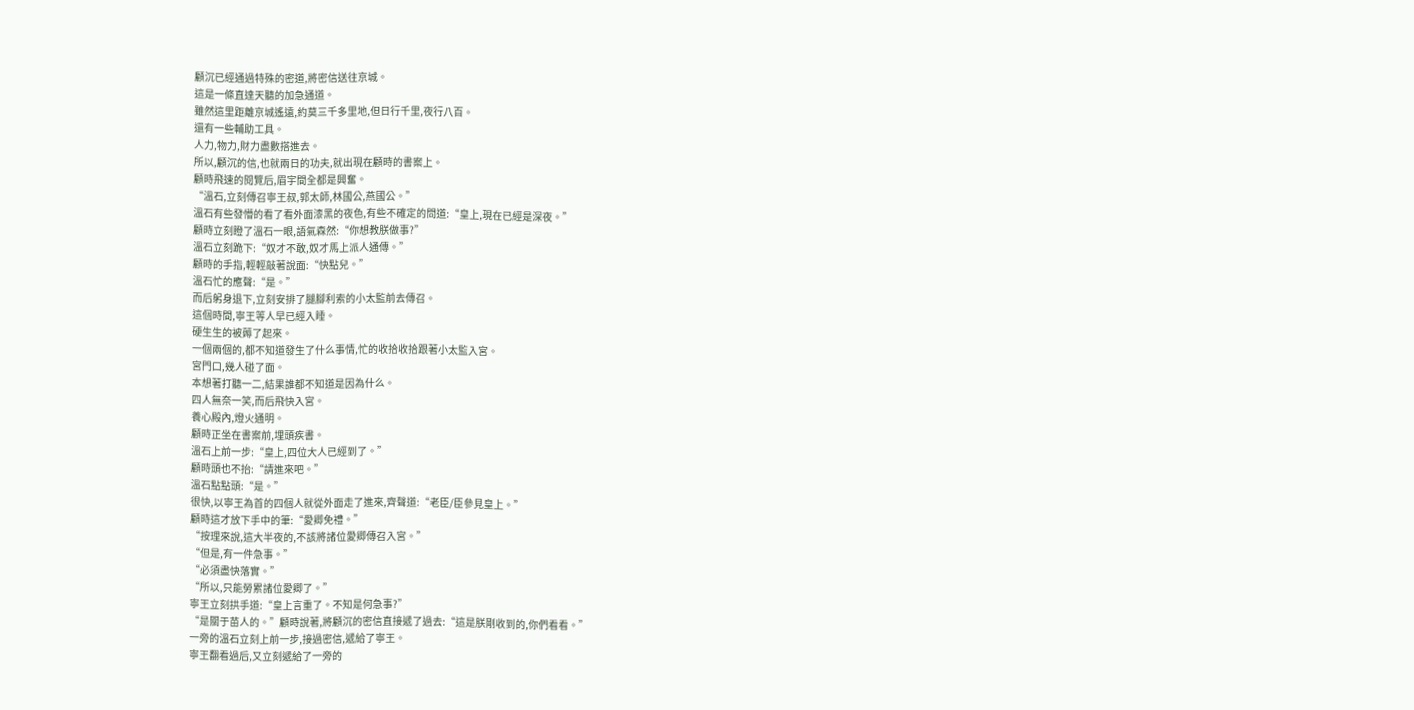顧沉已經通過特殊的密道,將密信送往京城。
這是一條直達天聽的加急通道。
雖然這里距離京城遙遠,約莫三千多里地,但日行千里,夜行八百。
還有一些輔助工具。
人力,物力,財力盡數搭進去。
所以,顧沉的信,也就兩日的功夫,就出現在顧時的書案上。
顧時飛速的閱覽后,眉宇間全都是興奮。
“溫石,立刻傳召寧王叔,郭太師,林國公,燕國公。”
溫石有些發懵的看了看外面漆黑的夜色,有些不確定的問道:“皇上,現在已經是深夜。”
顧時立刻瞪了溫石一眼,語氣森然:“你想教朕做事?”
溫石立刻跪下:“奴才不敢,奴才馬上派人通傳。”
顧時的手指,輕輕敲著說面:“快點兒。”
溫石忙的應聲:“是。”
而后躬身退下,立刻安排了腿腳利索的小太監前去傳召。
這個時間,寧王等人早已經入睡。
硬生生的被薅了起來。
一個兩個的,都不知道發生了什么事情,忙的收拾收拾跟著小太監入宮。
宮門口,幾人碰了面。
本想著打聽一二,結果誰都不知道是因為什么。
四人無奈一笑,而后飛快入宮。
養心殿內,燈火通明。
顧時正坐在書案前,埋頭疾書。
溫石上前一步:“皇上,四位大人已經到了。”
顧時頭也不抬:“請進來吧。”
溫石點點頭:“是。”
很快,以寧王為首的四個人就從外面走了進來,齊聲道:“老臣/臣參見皇上。”
顧時這才放下手中的筆:“愛卿免禮。”
“按理來說,這大半夜的,不該將諸位愛卿傳召入宮。”
“但是,有一件急事。”
“必須盡快落實。”
“所以,只能勞累諸位愛卿了。”
寧王立刻拱手道:“皇上言重了。不知是何急事?”
“是關于苗人的。”顧時說著,將顧沉的密信直接遞了過去:“這是朕剛收到的,你們看看。”
一旁的溫石立刻上前一步,接過密信,遞給了寧王。
寧王翻看過后,又立刻遞給了一旁的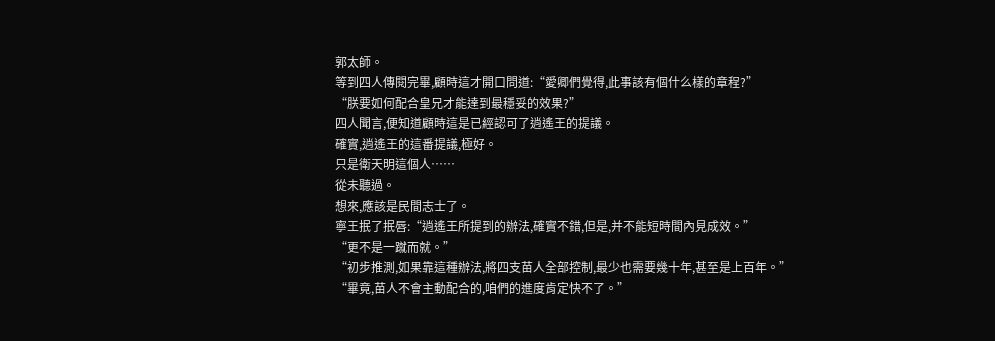郭太師。
等到四人傳閱完畢,顧時這才開口問道:“愛卿們覺得,此事該有個什么樣的章程?”
“朕要如何配合皇兄才能達到最穩妥的效果?”
四人聞言,便知道顧時這是已經認可了逍遙王的提議。
確實,逍遙王的這番提議,極好。
只是衛天明這個人……
從未聽過。
想來,應該是民間志士了。
寧王抿了抿唇:“逍遙王所提到的辦法,確實不錯,但是,并不能短時間內見成效。”
“更不是一蹴而就。”
“初步推測,如果靠這種辦法,將四支苗人全部控制,最少也需要幾十年,甚至是上百年。”
“畢竟,苗人不會主動配合的,咱們的進度肯定快不了。”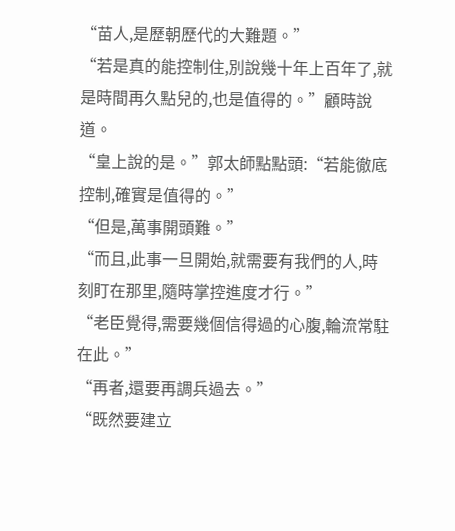“苗人,是歷朝歷代的大難題。”
“若是真的能控制住,別說幾十年上百年了,就是時間再久點兒的,也是值得的。”顧時說道。
“皇上說的是。”郭太師點點頭:“若能徹底控制,確實是值得的。”
“但是,萬事開頭難。”
“而且,此事一旦開始,就需要有我們的人,時刻盯在那里,隨時掌控進度才行。”
“老臣覺得,需要幾個信得過的心腹,輪流常駐在此。”
“再者,還要再調兵過去。”
“既然要建立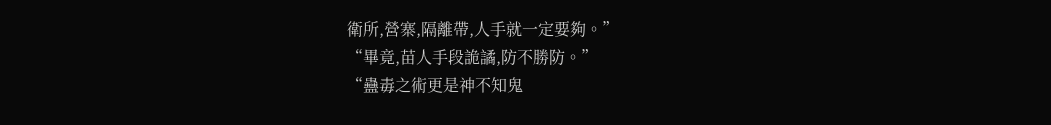衛所,營寨,隔離帶,人手就一定要夠。”
“畢竟,苗人手段詭譎,防不勝防。”
“蠱毒之術更是神不知鬼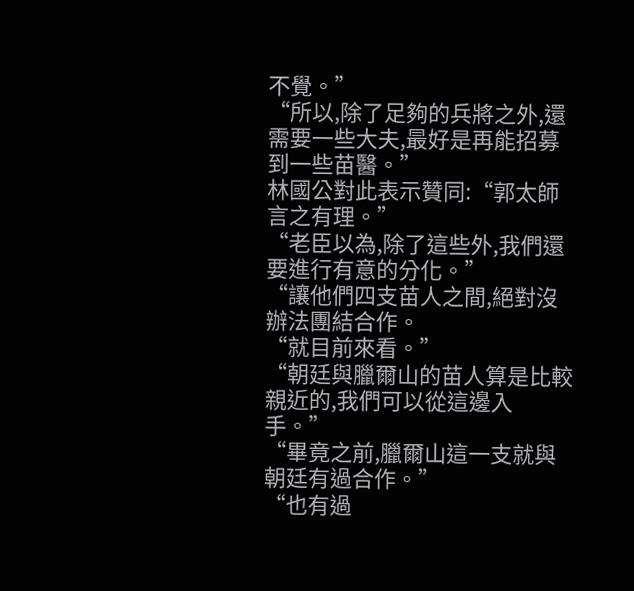不覺。”
“所以,除了足夠的兵將之外,還需要一些大夫,最好是再能招募到一些苗醫。”
林國公對此表示贊同:“郭太師言之有理。”
“老臣以為,除了這些外,我們還要進行有意的分化。”
“讓他們四支苗人之間,絕對沒辦法團結合作。
“就目前來看。”
“朝廷與臘爾山的苗人算是比較親近的,我們可以從這邊入手。”
“畢竟之前,臘爾山這一支就與朝廷有過合作。”
“也有過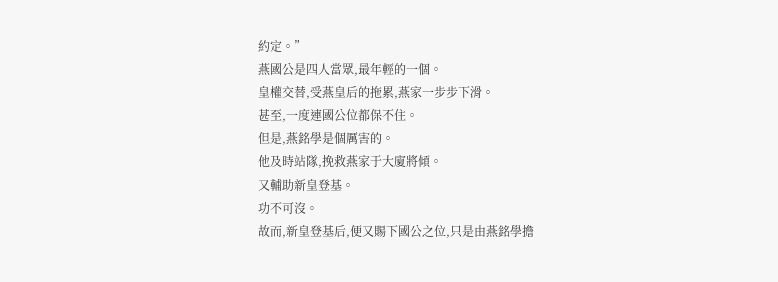約定。”
燕國公是四人當眾,最年輕的一個。
皇權交替,受燕皇后的拖累,燕家一步步下滑。
甚至,一度連國公位都保不住。
但是,燕銘學是個厲害的。
他及時站隊,挽救燕家于大廈將傾。
又輔助新皇登基。
功不可沒。
故而,新皇登基后,便又賜下國公之位,只是由燕銘學擔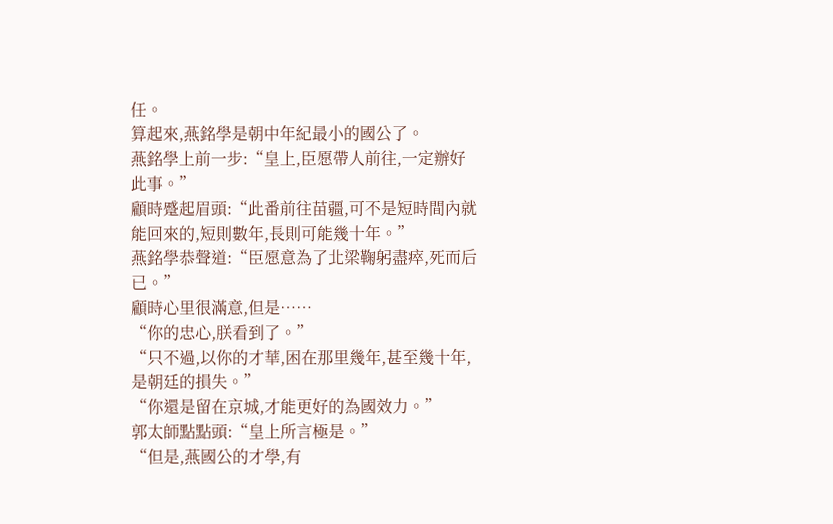任。
算起來,燕銘學是朝中年紀最小的國公了。
燕銘學上前一步:“皇上,臣愿帶人前往,一定辦好此事。”
顧時蹙起眉頭:“此番前往苗疆,可不是短時間內就能回來的,短則數年,長則可能幾十年。”
燕銘學恭聲道:“臣愿意為了北梁鞠躬盡瘁,死而后已。”
顧時心里很滿意,但是……
“你的忠心,朕看到了。”
“只不過,以你的才華,困在那里幾年,甚至幾十年,是朝廷的損失。”
“你還是留在京城,才能更好的為國效力。”
郭太師點點頭:“皇上所言極是。”
“但是,燕國公的才學,有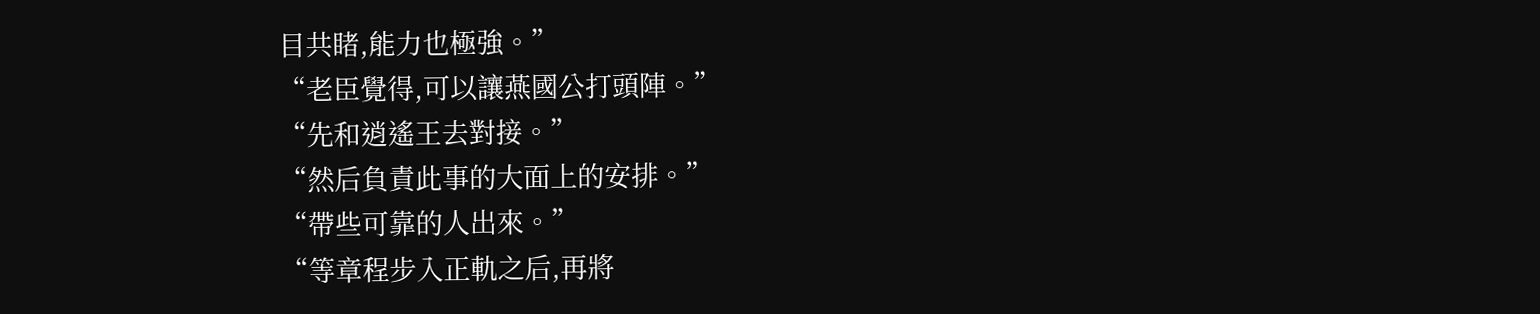目共睹,能力也極強。”
“老臣覺得,可以讓燕國公打頭陣。”
“先和逍遙王去對接。”
“然后負責此事的大面上的安排。”
“帶些可靠的人出來。”
“等章程步入正軌之后,再將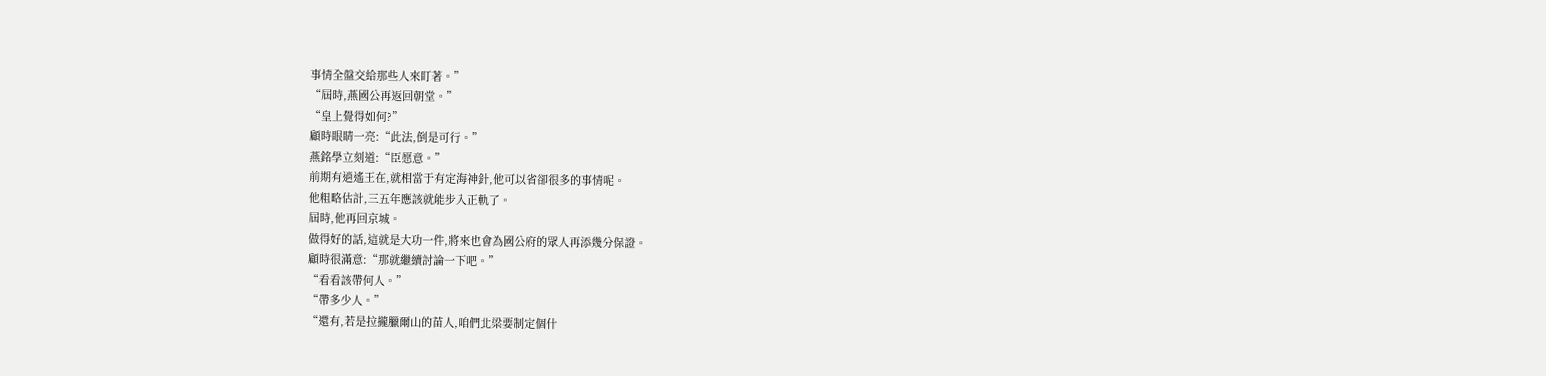事情全盤交給那些人來盯著。”
“屆時,燕國公再返回朝堂。”
“皇上覺得如何?”
顧時眼睛一亮:“此法,倒是可行。”
燕銘學立刻道:“臣愿意。”
前期有逍遙王在,就相當于有定海神針,他可以省卻很多的事情呢。
他粗略估計,三五年應該就能步入正軌了。
屆時,他再回京城。
做得好的話,這就是大功一件,將來也會為國公府的眾人再添幾分保證。
顧時很滿意:“那就繼續討論一下吧。”
“看看該帶何人。”
“帶多少人。”
“還有,若是拉攏臘爾山的苗人,咱們北梁要制定個什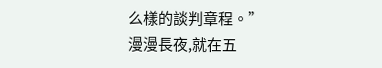么樣的談判章程。”
漫漫長夜,就在五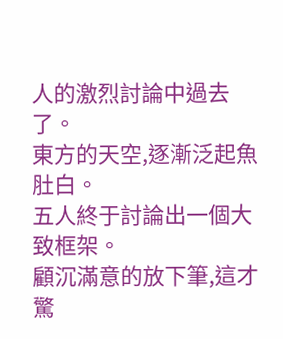人的激烈討論中過去了。
東方的天空,逐漸泛起魚肚白。
五人終于討論出一個大致框架。
顧沉滿意的放下筆,這才驚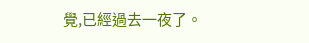覺,已經過去一夜了。